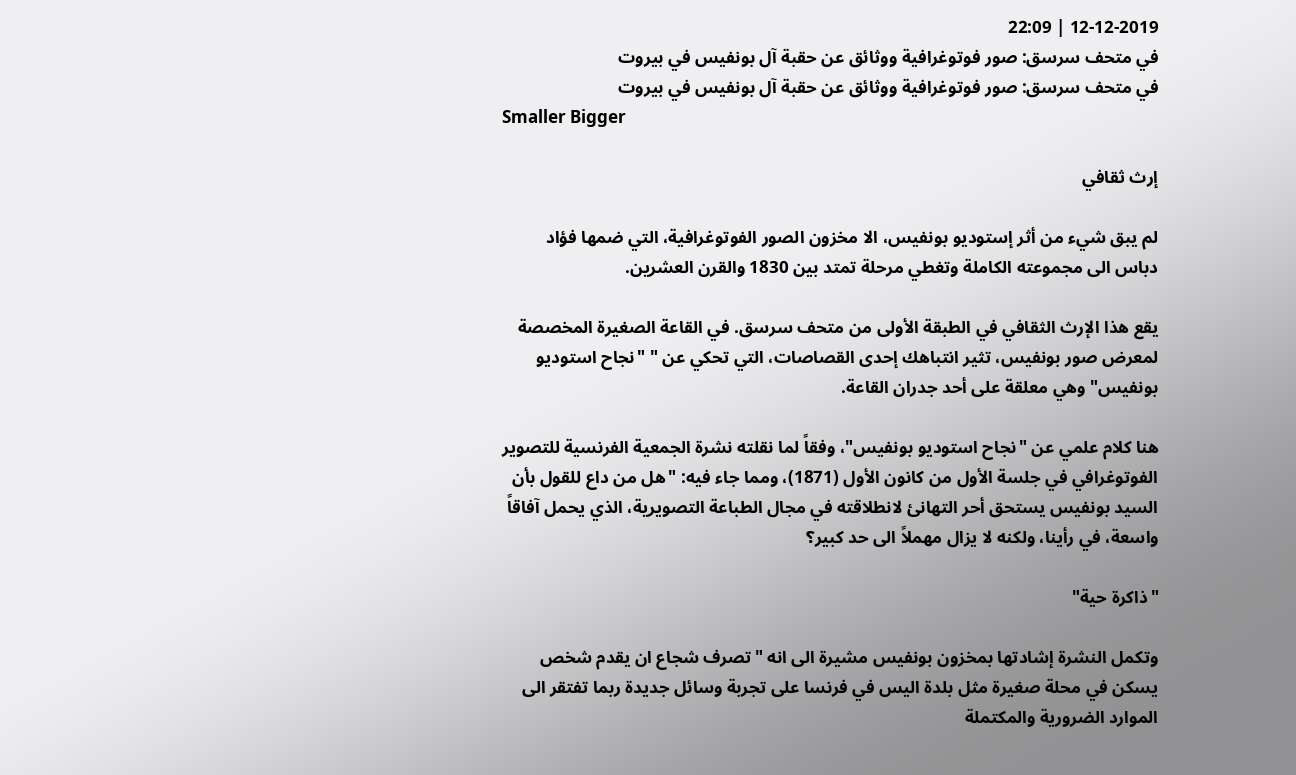12-12-2019 | 22:09
في متحف سرسق: صور فوتوغرافية ووثائق عن حقبة آل بونفيس في بيروت
في متحف سرسق: صور فوتوغرافية ووثائق عن حقبة آل بونفيس في بيروت
Smaller Bigger

إرث ثقافي

لم يبق شيء من أثر إستوديو بونفيس، الا مخزون الصور الفوتوغرافية، التي ضمها فؤاد دباس الى مجموعته الكاملة وتغطي مرحلة تمتد بين 1830 والقرن العشرين.

يقع هذا الإرث الثقافي في الطبقة الأولى من متحف سرسق. في القاعة الصغيرة المخصصة لمعرض صور بونفيس، تثير انتباهك إحدى القصاصات، التي تحكي عن " "نجاح استوديو بونفيس" وهي معلقة على أحد جدران القاعة.

هنا كلام علمي عن "نجاح استوديو بونفيس"، وفقاً لما نقلته نشرة الجمعية الفرنسية للتصوير الفوتوغرافي في جلسة الأول من كانون الأول (1871)، ومما جاء فيه: "هل من داع للقول بأن السيد بونفيس يستحق أحر التهانئ لانطلاقته في مجال الطباعة التصويرية، الذي يحمل آفاقاً واسعة، في رأينا، ولكنه لا يزال مهملاً الى حد كبير؟

"ذاكرة حية"

وتكمل النشرة إشادتها بمخزون بونفيس مشيرة الى انه "تصرف شجاع ان يقدم شخص يسكن في محلة صغيرة مثل بلدة اليس في فرنسا على تجربة وسائل جديدة ربما تفتقر الى الموارد الضرورية والمكتملة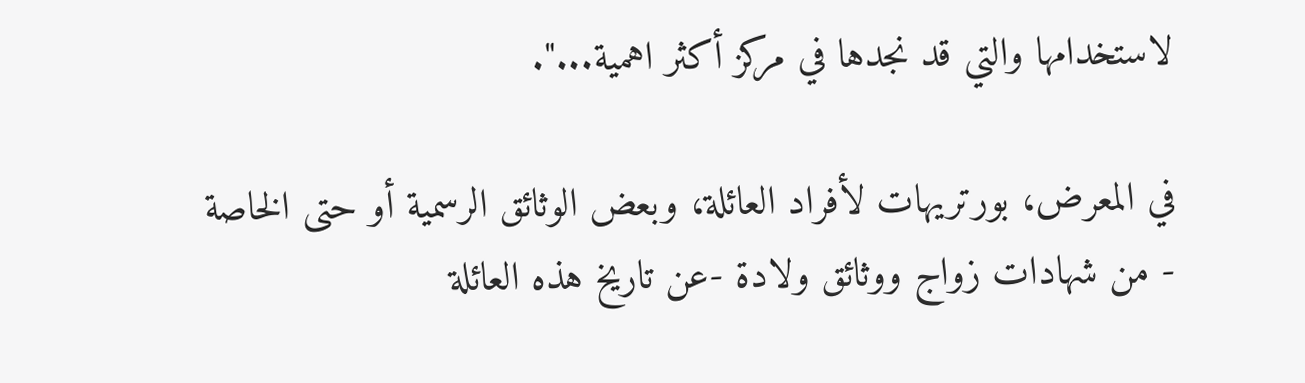لاستخدامها والتي قد نجدها في مركز أكثر اهمية...".

في المعرض، بورتريهات لأفراد العائلة، وبعض الوثائق الرسمية أو حتى الخاصة - من شهادات زواج ووثائق ولادة -عن تاريخ هذه العائلة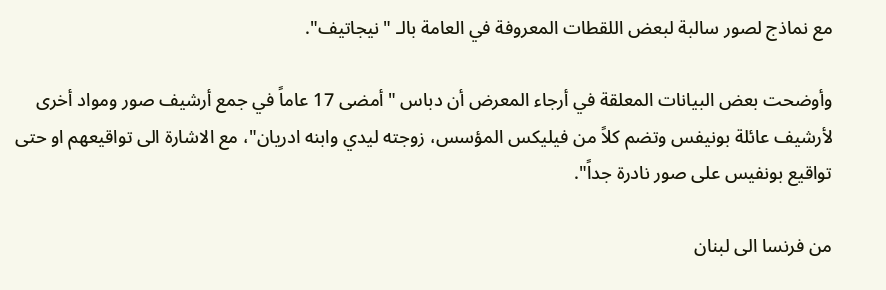مع نماذج لصور سالبة لبعض اللقطات المعروفة في العامة بالـ "نيجاتيف".

وأوضحت بعض البيانات المعلقة في أرجاء المعرض أن دباس "أمضى 17 عاماً في جمع أرشيف صور ومواد أخرى لأرشيف عائلة بونيفس وتضم كلاً من فيليكس المؤسس، زوجته ليدي وابنه ادريان"، مع الاشارة الى تواقيعهم او حتى تواقيع بونفيس على صور نادرة جداً".

من فرنسا الى لبنان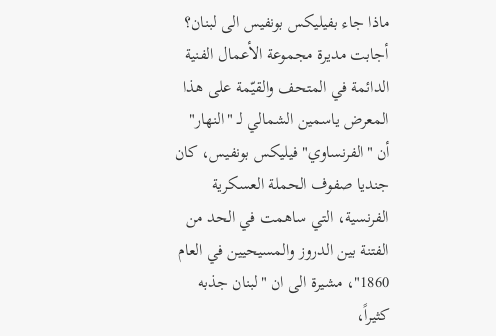ماذا جاء بفيليكس بونفيس الى لبنان؟ أجابت مديرة مجموعة الأعمال الفنية الدائمة في المتحف والقيّمة على هذا المعرض ياسمين الشمالي لـ "النهار" أن "الفرنساوي" فيليكس بونفيس، كان جنديا صفوف الحملة العسكرية الفرنسية، التي ساهمت في الحد من الفتنة بين الدروز والمسيحيين في العام 1860"، مشيرة الى ان "لبنان جذبه كثيراً،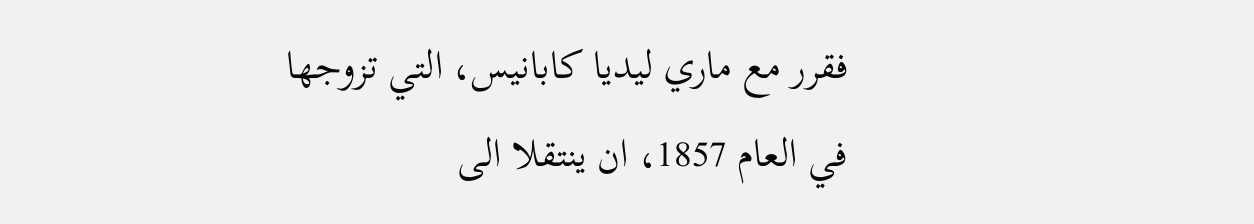فقرر مع ماري ليديا كابانيس، التي تزوجها في العام 1857، ان ينتقلا الى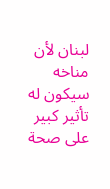لبنان لأن مناخه سيكون له تأثير كبير على صحة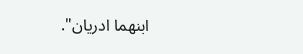ابنهما ادريان".